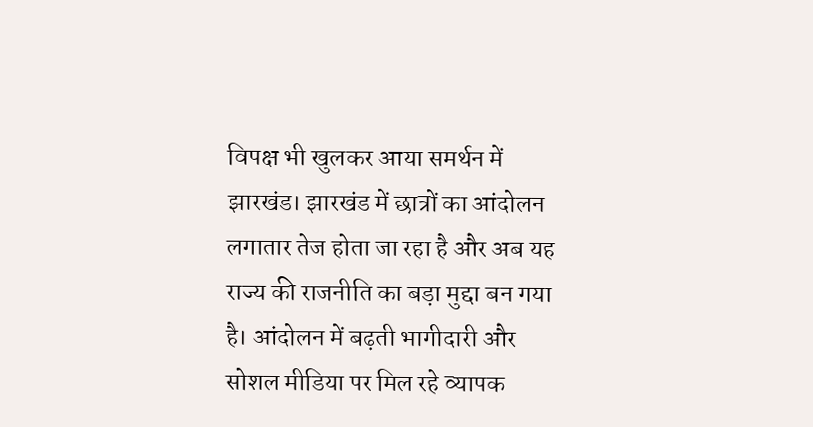विपक्ष भी खुलकर आया समर्थन में
झारखंड। झारखंड में छात्रों का आंदोलन लगातार तेज होता जा रहा है और अब यह राज्य की राजनीति का बड़ा मुद्दा बन गया है। आंदोलन में बढ़ती भागीदारी और सोशल मीडिया पर मिल रहे व्यापक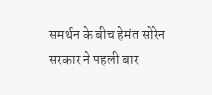समर्थन के बीच हेमंत सोरेन सरकार ने पहली बार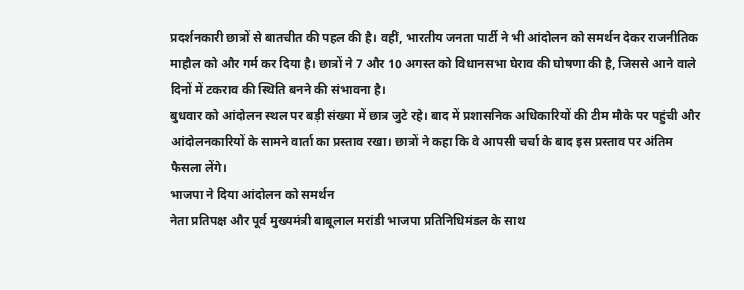प्रदर्शनकारी छात्रों से बातचीत की पहल की है। वहीं, भारतीय जनता पार्टी ने भी आंदोलन को समर्थन देकर राजनीतिक माहौल को और गर्म कर दिया है। छात्रों ने 7 और 10 अगस्त को विधानसभा घेराव की घोषणा की है, जिससे आने वाले दिनों में टकराव की स्थिति बनने की संभावना है।
बुधवार को आंदोलन स्थल पर बड़ी संख्या में छात्र जुटे रहे। बाद में प्रशासनिक अधिकारियों की टीम मौके पर पहुंची और आंदोलनकारियों के सामने वार्ता का प्रस्ताव रखा। छात्रों ने कहा कि वे आपसी चर्चा के बाद इस प्रस्ताव पर अंतिम फैसला लेंगे।
भाजपा ने दिया आंदोलन को समर्थन
नेता प्रतिपक्ष और पूर्व मुख्यमंत्री बाबूलाल मरांडी भाजपा प्रतिनिधिमंडल के साथ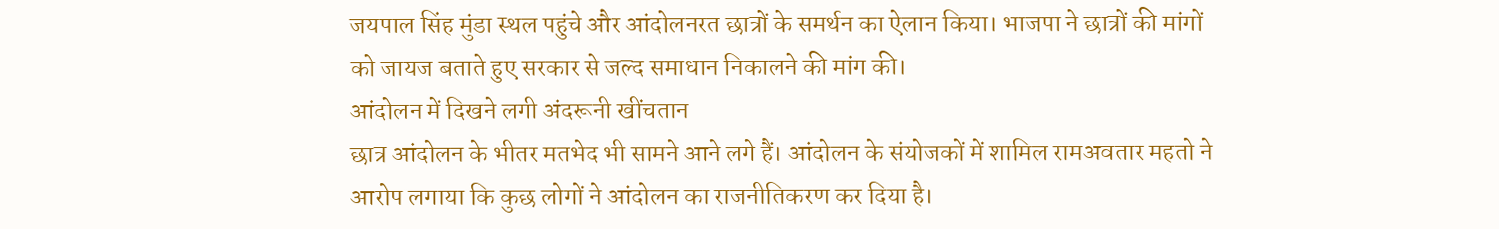जयपाल सिंह मुंडा स्थल पहुंचे और आंदोलनरत छात्रों के समर्थन का ऐलान किया। भाजपा ने छात्रों की मांगों को जायज बताते हुए सरकार से जल्द समाधान निकालने की मांग की।
आंदोलन में दिखने लगी अंदरूनी खींचतान
छात्र आंदोलन के भीतर मतभेद भी सामने आने लगे हैं। आंदोलन के संयोजकों में शामिल रामअवतार महतो ने आरोप लगाया कि कुछ लोगों ने आंदोलन का राजनीतिकरण कर दिया है।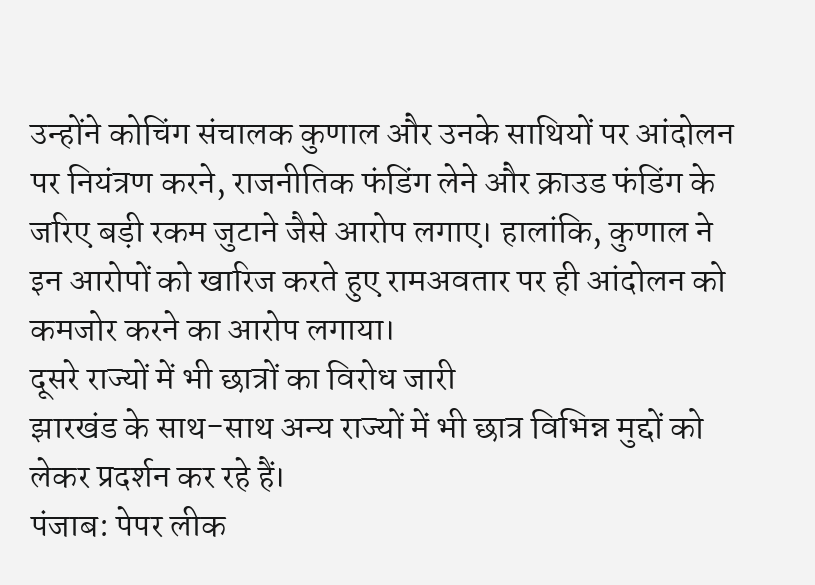उन्होंने कोचिंग संचालक कुणाल और उनके साथियों पर आंदोलन पर नियंत्रण करने, राजनीतिक फंडिंग लेने और क्राउड फंडिंग के जरिए बड़ी रकम जुटाने जैसे आरोप लगाए। हालांकि, कुणाल ने इन आरोपों को खारिज करते हुए रामअवतार पर ही आंदोलन को कमजोर करने का आरोप लगाया।
दूसरे राज्यों में भी छात्रों का विरोध जारी
झारखंड के साथ-साथ अन्य राज्यों में भी छात्र विभिन्न मुद्दों को लेकर प्रदर्शन कर रहे हैं।
पंजाब: पेपर लीक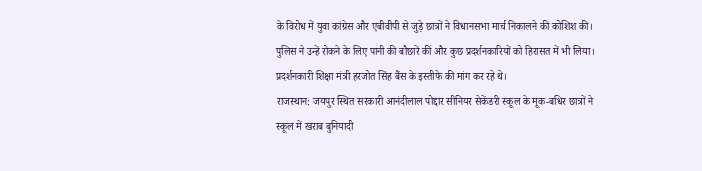के विरोध में युवा कांग्रेस और एबीवीपी से जुड़े छात्रों ने विधानसभा मार्च निकालने की कोशिश की। पुलिस ने उन्हें रोकने के लिए पानी की बौछारें कीं और कुछ प्रदर्शनकारियों को हिरासत में भी लिया। प्रदर्शनकारी शिक्षा मंत्री हरजोत सिंह बैंस के इस्तीफे की मांग कर रहे थे।
राजस्थान: जयपुर स्थित सरकारी आनंदीलाल पोद्दार सीनियर सेकेंडरी स्कूल के मूक-बधिर छात्रों ने स्कूल में खराब बुनियादी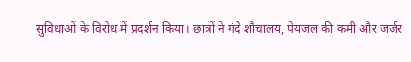सुविधाओं के विरोध में प्रदर्शन किया। छात्रों ने गंदे शौचालय, पेयजल की कमी और जर्जर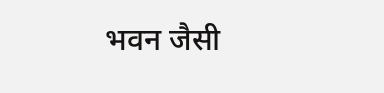भवन जैसी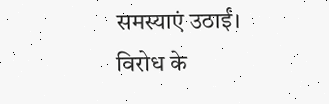समस्याएं उठाईं। विरोध के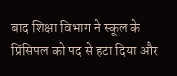बाद शिक्षा विभाग ने स्कूल के प्रिंसिपल को पद से हटा दिया और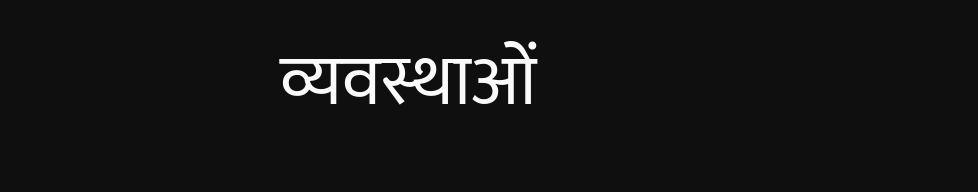व्यवस्थाओं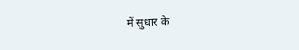में सुधार के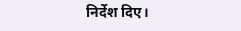निर्देश दिए।